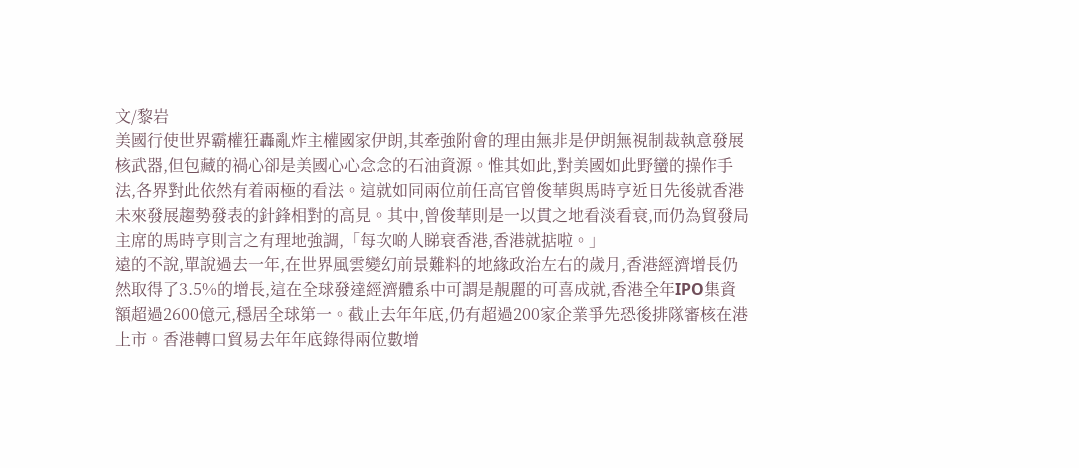文/黎岩
美國行使世界霸權狂轟亂炸主權國家伊朗,其牽強附會的理由無非是伊朗無視制裁執意發展核武器,但包藏的禍心卻是美國心心念念的石油資源。惟其如此,對美國如此野蠻的操作手法,各界對此依然有着兩極的看法。這就如同兩位前任高官曾俊華與馬時亨近日先後就香港未來發展趨勢發表的針鋒相對的高見。其中,曾俊華則是一以貫之地看淡看衰,而仍為貿發局主席的馬時亨則言之有理地強調,「每次啲人睇衰香港,香港就掂啦。」
遠的不說,單說過去一年,在世界風雲變幻前景難料的地緣政治左右的歲月,香港經濟增長仍然取得了3.5%的增長,這在全球發達經濟體系中可謂是靚麗的可喜成就,香港全年IPO集資額超過2600億元,穩居全球第一。截止去年年底,仍有超過200家企業爭先恐後排隊審核在港上市。香港轉口貿易去年年底錄得兩位數增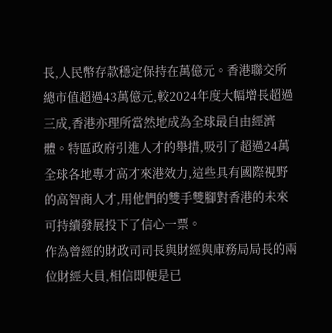長,人民幣存款穩定保持在萬億元。香港聯交所總市值超過43萬億元,較2024年度大幅增長超過三成,香港亦理所當然地成為全球最自由經濟體。特區政府引進人才的舉措,吸引了超過24萬全球各地專才高才來港效力,這些具有國際視野的高智商人才,用他們的雙手雙腳對香港的未來可持續發展投下了信心一票。
作為曾經的財政司司長與財經與庫務局局長的兩位財經大員,相信即便是已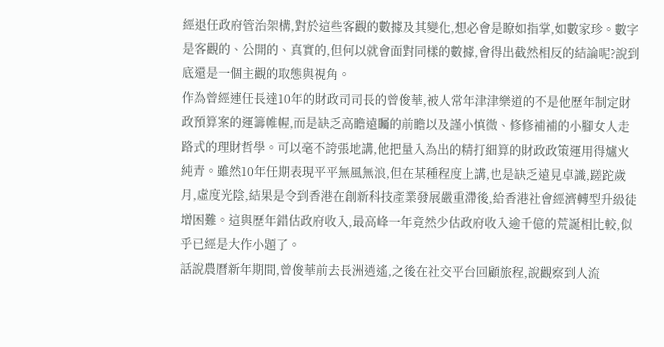經退任政府管治架構,對於這些客觀的數據及其變化,想必會是瞭如指掌,如數家珍。數字是客觀的、公開的、真實的,但何以就會面對同樣的數據,會得出截然相反的結論呢?說到底還是一個主觀的取態與視角。
作為曾經連任長達10年的財政司司長的曾俊華,被人常年津津樂道的不是他歷年制定財政預算案的運籌帷幄,而是缺乏高瞻遠矚的前瞻以及謹小慎微、修修補補的小腳女人走路式的理財哲學。可以毫不誇張地講,他把量入為出的精打細算的財政政策運用得爐火純青。雖然10年任期表現平平無風無浪,但在某種程度上講,也是缺乏遠見卓識,蹉跎歲月,虛度光陰,結果是令到香港在創新科技產業發展嚴重滯後,給香港社會經濟轉型升級徒增困難。這與歷年錯估政府收入,最高峰一年竟然少估政府收入逾千億的荒誕相比較,似乎已經是大作小題了。
話說農曆新年期間,曾俊華前去長洲逍遙,之後在社交平台回顧旅程,說觀察到人流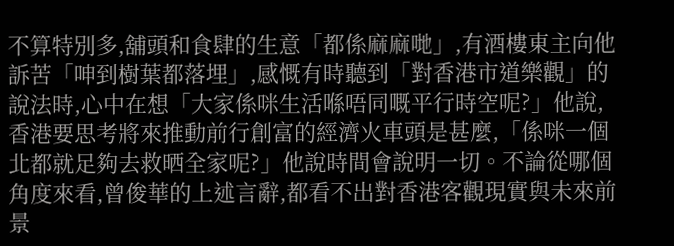不算特別多,舖頭和食肆的生意「都係麻麻哋」,有酒樓東主向他訴苦「呻到樹葉都落埋」,感慨有時聽到「對香港市道樂觀」的說法時,心中在想「大家係咪生活喺唔同嘅平行時空呢?」他說,香港要思考將來推動前行創富的經濟火車頭是甚麼,「係咪一個北都就足夠去救晒全家呢?」他說時間會說明一切。不論從哪個角度來看,曾俊華的上述言辭,都看不出對香港客觀現實與未來前景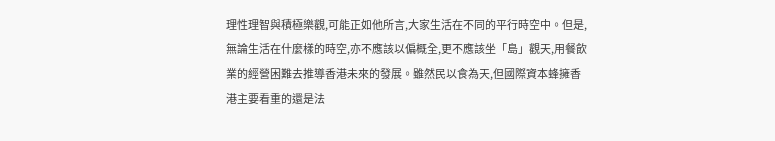理性理智與積極樂觀,可能正如他所言,大家生活在不同的平行時空中。但是,無論生活在什麼樣的時空,亦不應該以偏概全,更不應該坐「島」觀天,用餐飲業的經營困難去推導香港未來的發展。雖然民以食為天,但國際資本蜂擁香港主要看重的還是法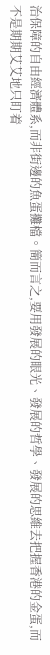治保障的自由經濟體系,而非街邊的魚蛋攤檔。簡而言之,要用發展的眼光、發展的哲學、發展的思維去把握香港的金蛋,而不是期期艾艾地只盯着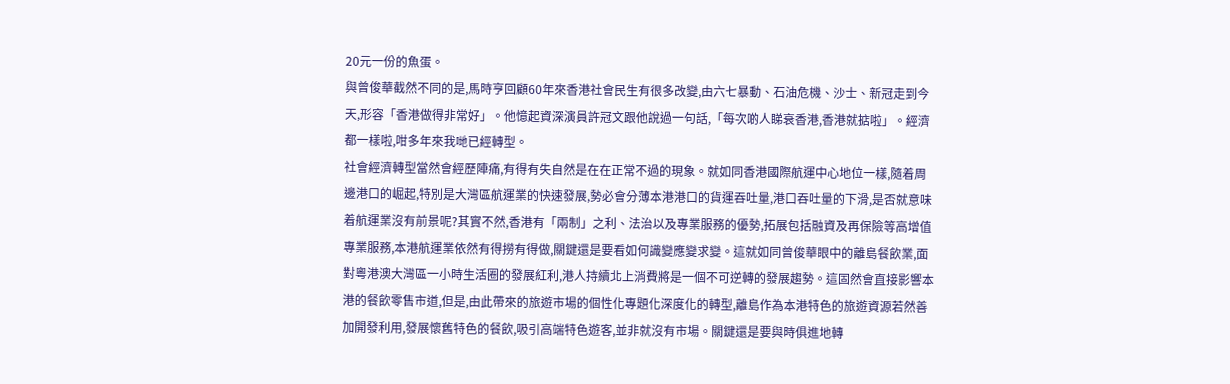20元一份的魚蛋。
與曾俊華截然不同的是,馬時亨回顧60年來香港社會民生有很多改變,由六七暴動、石油危機、沙士、新冠走到今天,形容「香港做得非常好」。他憶起資深演員許冠文跟他說過一句話,「每次啲人睇衰香港,香港就掂啦」。經濟都一樣啦,咁多年來我哋已經轉型。
社會經濟轉型當然會經歷陣痛,有得有失自然是在在正常不過的現象。就如同香港國際航運中心地位一樣,隨着周邊港口的崛起,特別是大灣區航運業的快速發展,勢必會分薄本港港口的貨運吞吐量,港口吞吐量的下滑,是否就意味着航運業沒有前景呢?其實不然,香港有「兩制」之利、法治以及專業服務的優勢,拓展包括融資及再保險等高增值專業服務,本港航運業依然有得撈有得做,關鍵還是要看如何識變應變求變。這就如同曾俊華眼中的離島餐飲業,面對粵港澳大灣區一小時生活圈的發展紅利,港人持續北上消費將是一個不可逆轉的發展趨勢。這固然會直接影響本港的餐飲零售市道,但是,由此帶來的旅遊市場的個性化專題化深度化的轉型,離島作為本港特色的旅遊資源若然善加開發利用,發展懷舊特色的餐飲,吸引高端特色遊客,並非就沒有市場。關鍵還是要與時俱進地轉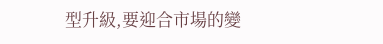型升級,要迎合市場的變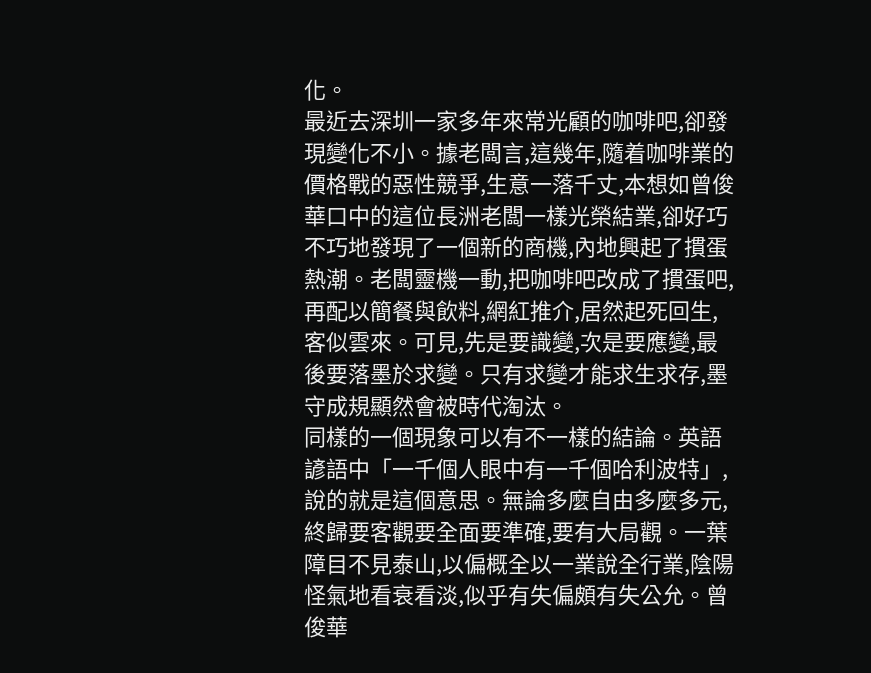化。
最近去深圳一家多年來常光顧的咖啡吧,卻發現變化不小。據老闆言,這幾年,隨着咖啡業的價格戰的惡性競爭,生意一落千丈,本想如曾俊華口中的這位長洲老闆一樣光榮結業,卻好巧不巧地發現了一個新的商機,內地興起了摜蛋熱潮。老闆靈機一動,把咖啡吧改成了摜蛋吧,再配以簡餐與飲料,網紅推介,居然起死回生,客似雲來。可見,先是要識變,次是要應變,最後要落墨於求變。只有求變才能求生求存,墨守成規顯然會被時代淘汰。
同樣的一個現象可以有不一樣的結論。英語諺語中「一千個人眼中有一千個哈利波特」,說的就是這個意思。無論多麼自由多麼多元,終歸要客觀要全面要準確,要有大局觀。一葉障目不見泰山,以偏概全以一業說全行業,陰陽怪氣地看衰看淡,似乎有失偏頗有失公允。曾俊華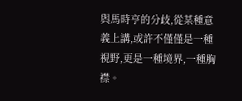與馬時亨的分歧,從某種意義上講,或許不僅僅是一種視野,更是一種境界,一種胸襟。